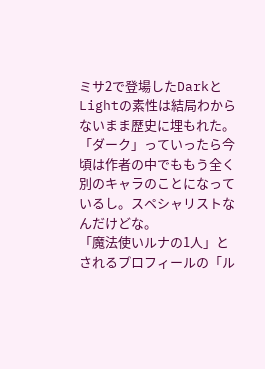ミサ2で登場したDarkとLightの素性は結局わからないまま歴史に埋もれた。「ダーク」っていったら今頃は作者の中でももう全く別のキャラのことになっているし。スペシャリストなんだけどな。
「魔法使いルナの1人」とされるプロフィールの「ル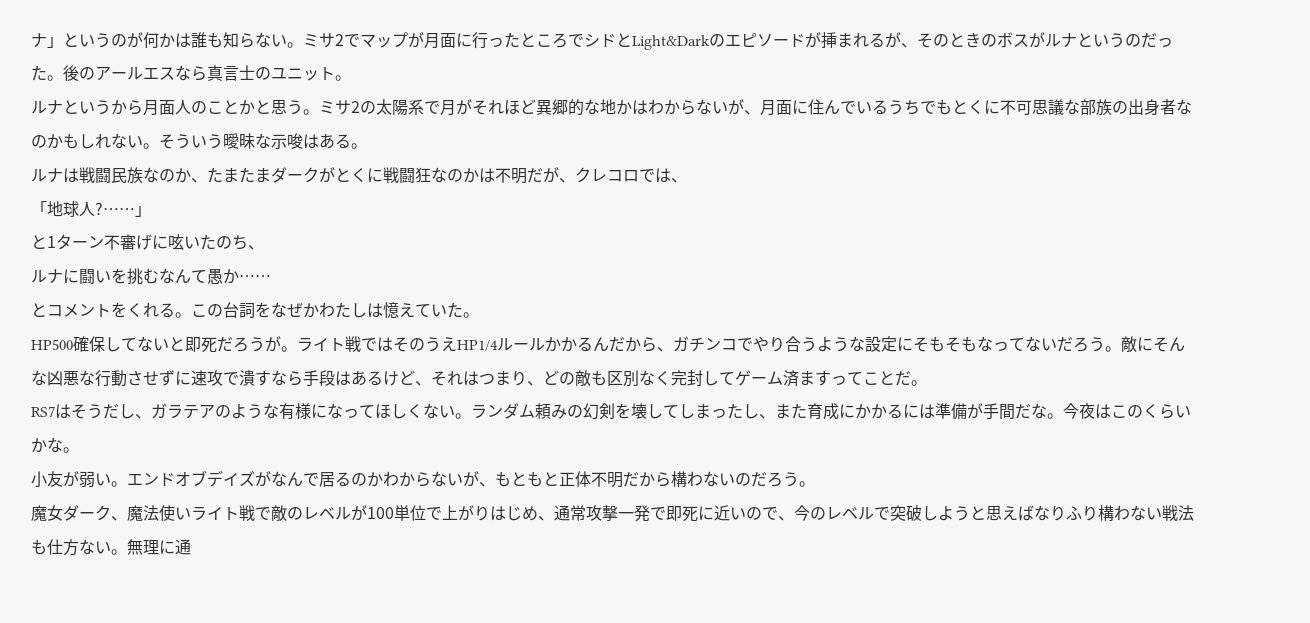ナ」というのが何かは誰も知らない。ミサ2でマップが月面に行ったところでシドとLight&Darkのエピソードが挿まれるが、そのときのボスがルナというのだった。後のアールエスなら真言士のユニット。
ルナというから月面人のことかと思う。ミサ2の太陽系で月がそれほど異郷的な地かはわからないが、月面に住んでいるうちでもとくに不可思議な部族の出身者なのかもしれない。そういう曖昧な示唆はある。
ルナは戦闘民族なのか、たまたまダークがとくに戦闘狂なのかは不明だが、クレコロでは、
「地球人?……」
と1ターン不審げに呟いたのち、
ルナに闘いを挑むなんて愚か……
とコメントをくれる。この台詞をなぜかわたしは憶えていた。
HP500確保してないと即死だろうが。ライト戦ではそのうえHP1/4ルールかかるんだから、ガチンコでやり合うような設定にそもそもなってないだろう。敵にそんな凶悪な行動させずに速攻で潰すなら手段はあるけど、それはつまり、どの敵も区別なく完封してゲーム済ますってことだ。
RS7はそうだし、ガラテアのような有様になってほしくない。ランダム頼みの幻剣を壊してしまったし、また育成にかかるには準備が手間だな。今夜はこのくらいかな。
小友が弱い。エンドオブデイズがなんで居るのかわからないが、もともと正体不明だから構わないのだろう。
魔女ダーク、魔法使いライト戦で敵のレベルが100単位で上がりはじめ、通常攻撃一発で即死に近いので、今のレベルで突破しようと思えばなりふり構わない戦法も仕方ない。無理に通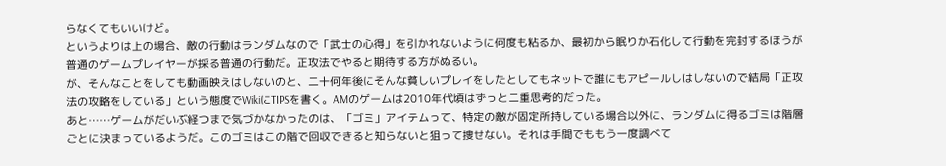らなくてもいいけど。
というよりは上の場合、敵の行動はランダムなので「武士の心得」を引かれないように何度も粘るか、最初から眠りか石化して行動を完封するほうが普通のゲームプレイヤーが採る普通の行動だ。正攻法でやると期待する方がぬるい。
が、そんなことをしても動画映えはしないのと、二十何年後にそんな貧しいプレイをしたとしてもネットで誰にもアピールしはしないので結局「正攻法の攻略をしている」という態度でWikiにTIPSを書く。AMのゲームは2010年代頃はずっと二重思考的だった。
あと……ゲームがだいぶ経つまで気づかなかったのは、「ゴミ」アイテムって、特定の敵が固定所持している場合以外に、ランダムに得るゴミは階層ごとに決まっているようだ。このゴミはこの階で回収できると知らないと狙って捜せない。それは手間でももう一度調べて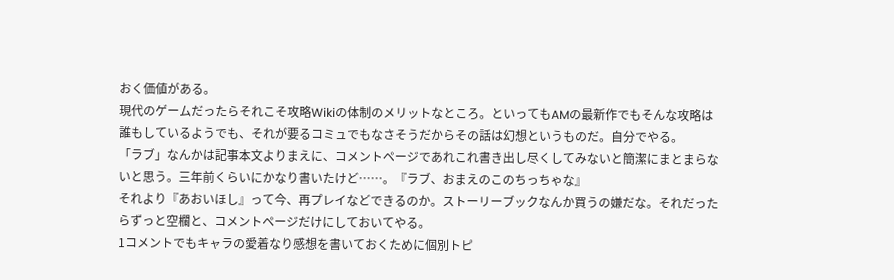おく価値がある。
現代のゲームだったらそれこそ攻略Wikiの体制のメリットなところ。といってもAMの最新作でもそんな攻略は誰もしているようでも、それが要るコミュでもなさそうだからその話は幻想というものだ。自分でやる。
「ラブ」なんかは記事本文よりまえに、コメントページであれこれ書き出し尽くしてみないと簡潔にまとまらないと思う。三年前くらいにかなり書いたけど……。『ラブ、おまえのこのちっちゃな』
それより『あおいほし』って今、再プレイなどできるのか。ストーリーブックなんか買うの嫌だな。それだったらずっと空欄と、コメントページだけにしておいてやる。
1コメントでもキャラの愛着なり感想を書いておくために個別トピ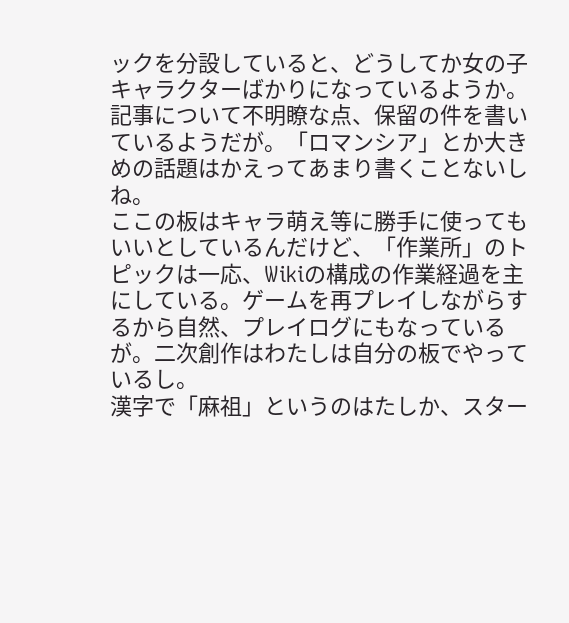ックを分設していると、どうしてか女の子キャラクターばかりになっているようか。記事について不明瞭な点、保留の件を書いているようだが。「ロマンシア」とか大きめの話題はかえってあまり書くことないしね。
ここの板はキャラ萌え等に勝手に使ってもいいとしているんだけど、「作業所」のトピックは一応、Wikiの構成の作業経過を主にしている。ゲームを再プレイしながらするから自然、プレイログにもなっているが。二次創作はわたしは自分の板でやっているし。
漢字で「麻祖」というのはたしか、スター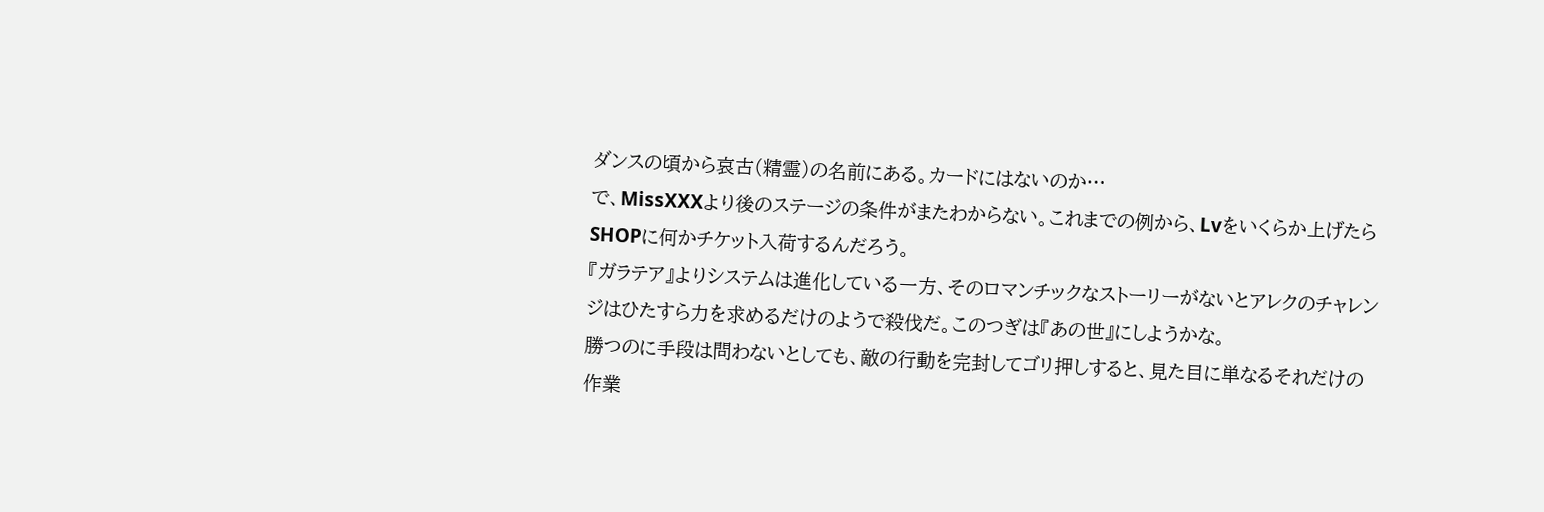ダンスの頃から哀古(精霊)の名前にある。カードにはないのか…
で、MissXXXより後のステージの条件がまたわからない。これまでの例から、Lvをいくらか上げたらSHOPに何かチケット入荷するんだろう。
『ガラテア』よりシステムは進化している一方、そのロマンチックなストーリーがないとアレクのチャレンジはひたすら力を求めるだけのようで殺伐だ。このつぎは『あの世』にしようかな。
勝つのに手段は問わないとしても、敵の行動を完封してゴリ押しすると、見た目に単なるそれだけの作業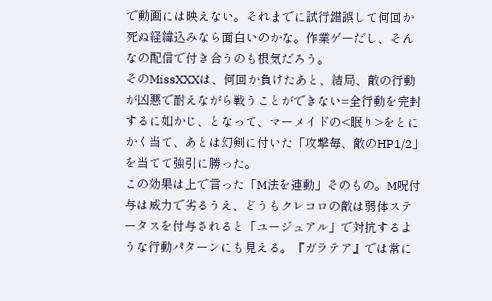で動画には映えない。それまでに試行錯誤して何回か死ぬ経緯込みなら面白いのかな。作業ゲーだし、そんなの配信で付き合うのも根気だろう。
そのMissXXXは、何回か負けたあと、結局、敵の行動が凶悪で耐えながら戦うことができない=全行動を完封するに如かじ、となって、マーメイドの<眠り>をとにかく当て、あとは幻剣に付いた「攻撃毎、敵のHP1/2」を当てて強引に勝った。
この効果は上で言った「M法を連動」そのもの。M呪付与は威力で劣るうえ、どうもクレコロの敵は弱体ステータスを付与されると「ユージュアル」で対抗するような行動パターンにも見える。『ガラテア』では常に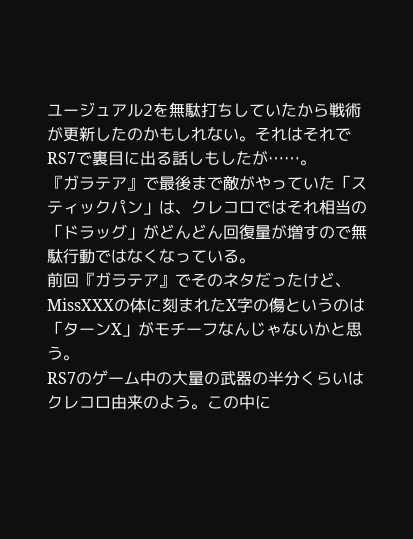ユージュアル2を無駄打ちしていたから戦術が更新したのかもしれない。それはそれでRS7で裏目に出る話しもしたが……。
『ガラテア』で最後まで敵がやっていた「スティックパン」は、クレコロではそれ相当の「ドラッグ」がどんどん回復量が増すので無駄行動ではなくなっている。
前回『ガラテア』でそのネタだったけど、MissXXXの体に刻まれたX字の傷というのは「ターンX」がモチーフなんじゃないかと思う。
RS7のゲーム中の大量の武器の半分くらいはクレコロ由来のよう。この中に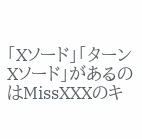「Xソード」「ターンXソード」があるのはMissXXXのキ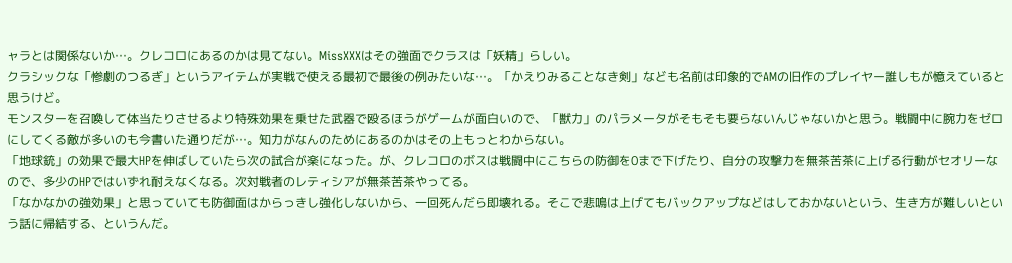ャラとは関係ないか…。クレコロにあるのかは見てない。MissXXXはその強面でクラスは「妖精」らしい。
クラシックな「惨劇のつるぎ」というアイテムが実戦で使える最初で最後の例みたいな…。「かえりみることなき剣」なども名前は印象的でAMの旧作のプレイヤー誰しもが憶えていると思うけど。
モンスターを召喚して体当たりさせるより特殊効果を乗せた武器で殴るほうがゲームが面白いので、「獣力」のパラメータがそもそも要らないんじゃないかと思う。戦闘中に腕力をゼロにしてくる敵が多いのも今書いた通りだが…。知力がなんのためにあるのかはその上もっとわからない。
「地球銃」の効果で最大HPを伸ばしていたら次の試合が楽になった。が、クレコロのボスは戦闘中にこちらの防御を0まで下げたり、自分の攻撃力を無茶苦茶に上げる行動がセオリーなので、多少のHPではいずれ耐えなくなる。次対戦者のレティシアが無茶苦茶やってる。
「なかなかの強効果」と思っていても防御面はからっきし強化しないから、一回死んだら即壊れる。そこで悲鳴は上げてもバックアップなどはしておかないという、生き方が難しいという話に帰結する、というんだ。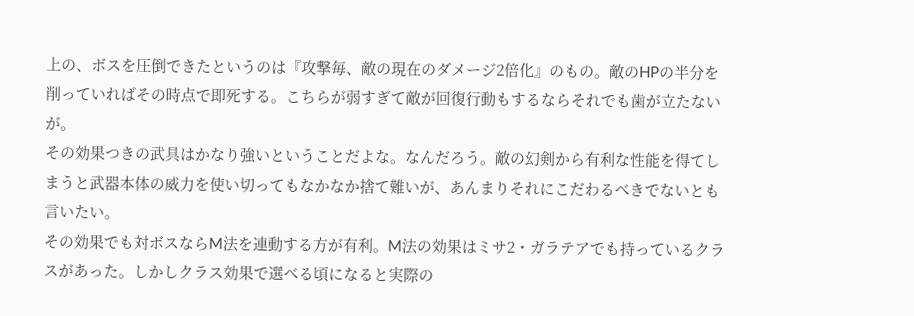上の、ボスを圧倒できたというのは『攻撃毎、敵の現在のダメージ2倍化』のもの。敵のHPの半分を削っていればその時点で即死する。こちらが弱すぎて敵が回復行動もするならそれでも歯が立たないが。
その効果つきの武具はかなり強いということだよな。なんだろう。敵の幻剣から有利な性能を得てしまうと武器本体の威力を使い切ってもなかなか捨て難いが、あんまりそれにこだわるべきでないとも言いたい。
その効果でも対ボスならM法を連動する方が有利。M法の効果はミサ2・ガラテアでも持っているクラスがあった。しかしクラス効果で選べる頃になると実際の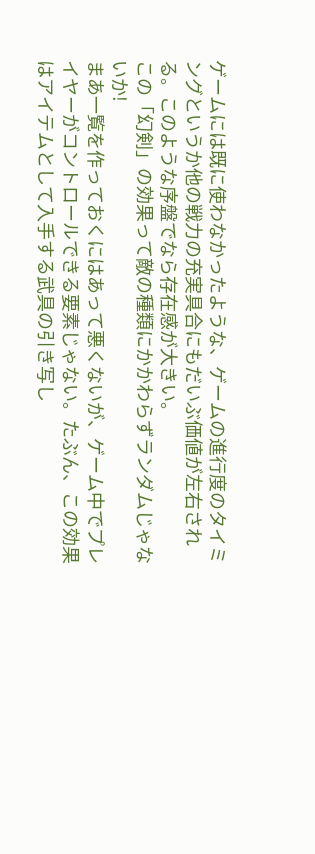ゲームには既に使わなかったような、ゲームの進行度のタイミングというか他の戦力の充実具合にもだいぶ価値が左右される。このような序盤でなら存在感が大きい。
この「幻剣」の効果って敵の種類にかかわらずランダムじゃないか!
まあ一覧を作っておくにはあって悪くないが、ゲーム中でプレイヤーがコントロールできる要素じゃない。たぶん、この効果はアイテムとして入手する武具の引き写し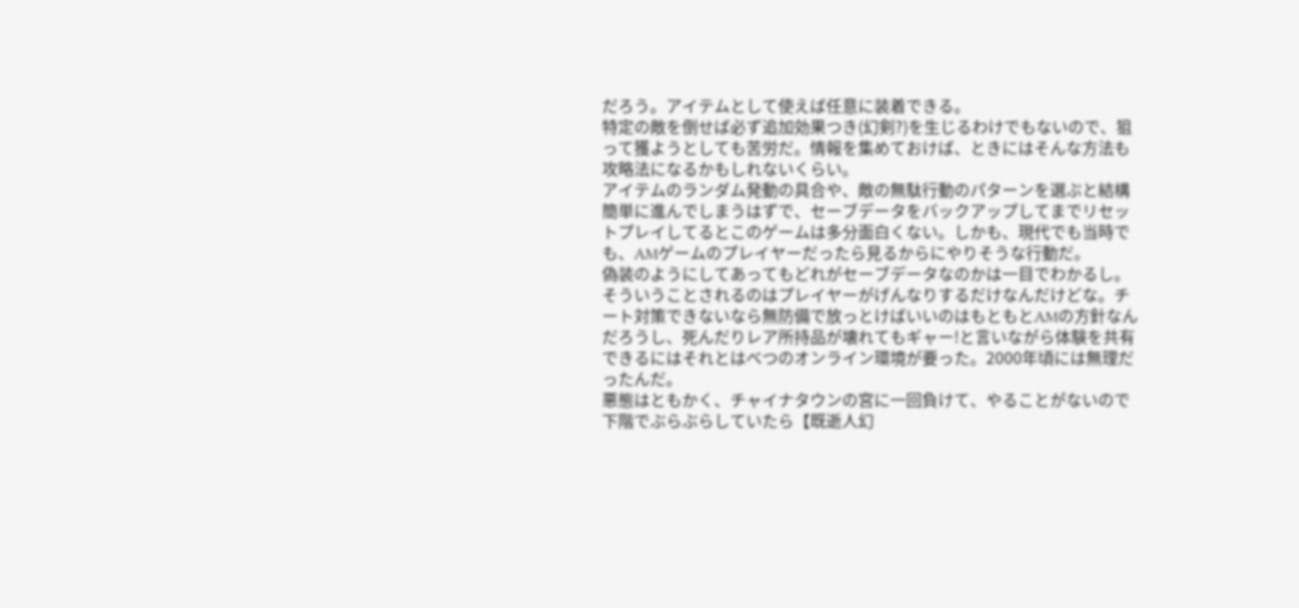だろう。アイテムとして使えば任意に装着できる。
特定の敵を倒せば必ず追加効果つき(幻剣?)を生じるわけでもないので、狙って獲ようとしても苦労だ。情報を集めておけば、ときにはそんな方法も攻略法になるかもしれないくらい。
アイテムのランダム発動の具合や、敵の無駄行動のパターンを選ぶと結構簡単に進んでしまうはずで、セーブデータをバックアップしてまでリセットプレイしてるとこのゲームは多分面白くない。しかも、現代でも当時でも、AMゲームのプレイヤーだったら見るからにやりそうな行動だ。
偽装のようにしてあってもどれがセーブデータなのかは一目でわかるし。そういうことされるのはプレイヤーがげんなりするだけなんだけどな。チート対策できないなら無防備で放っとけばいいのはもともとAMの方針なんだろうし、死んだりレア所持品が壊れてもギャー!と言いながら体験を共有できるにはそれとはべつのオンライン環境が要った。2000年頃には無理だったんだ。
悪態はともかく、チャイナタウンの宮に一回負けて、やることがないので下階でぶらぶらしていたら【既逝人幻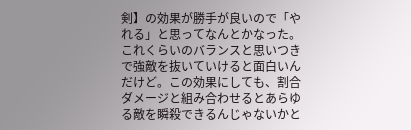剣】の効果が勝手が良いので「やれる」と思ってなんとかなった。
これくらいのバランスと思いつきで強敵を抜いていけると面白いんだけど。この効果にしても、割合ダメージと組み合わせるとあらゆる敵を瞬殺できるんじゃないかと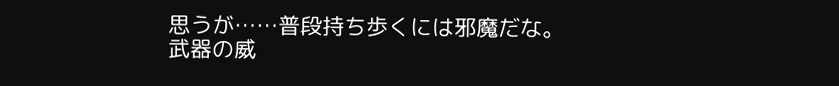思うが……普段持ち歩くには邪魔だな。
武器の威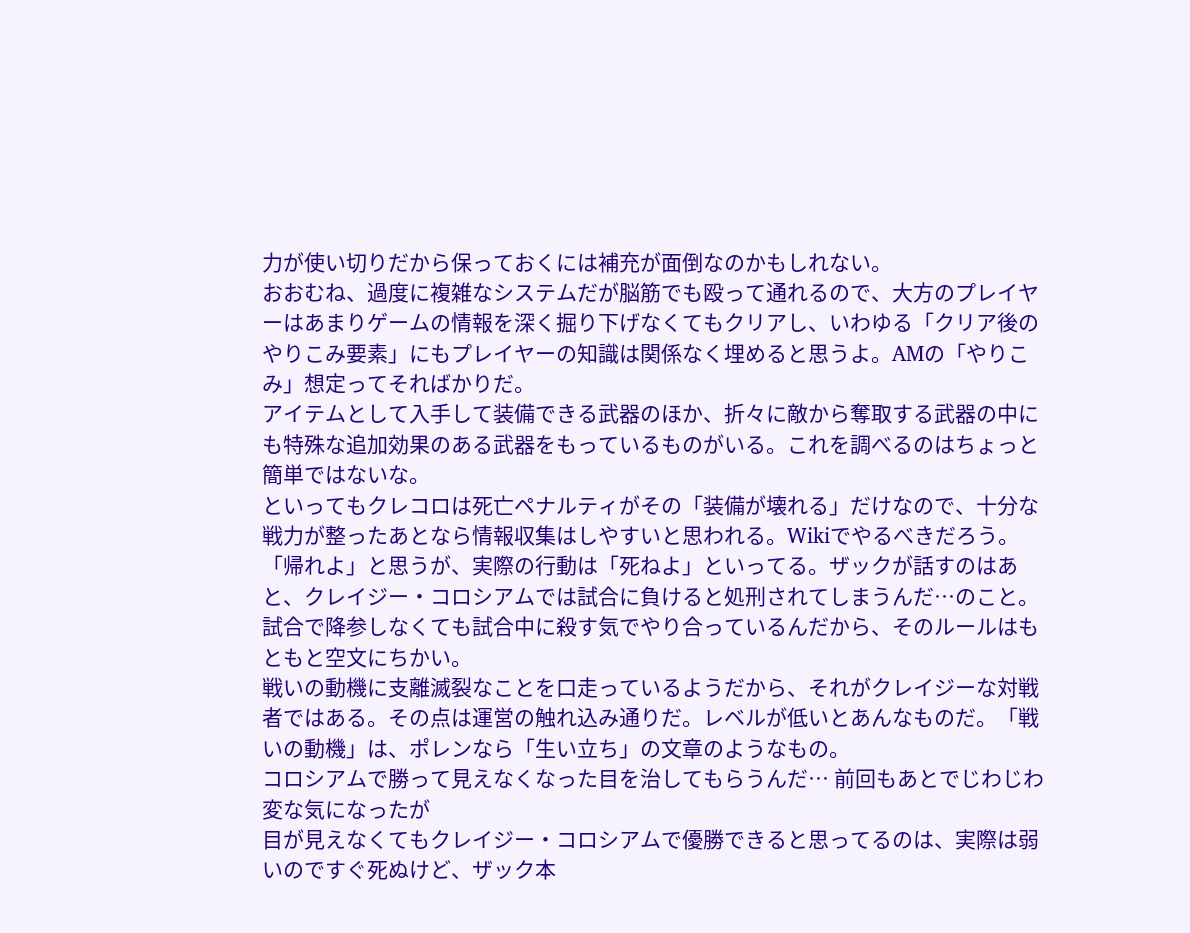力が使い切りだから保っておくには補充が面倒なのかもしれない。
おおむね、過度に複雑なシステムだが脳筋でも殴って通れるので、大方のプレイヤーはあまりゲームの情報を深く掘り下げなくてもクリアし、いわゆる「クリア後のやりこみ要素」にもプレイヤーの知識は関係なく埋めると思うよ。AMの「やりこみ」想定ってそればかりだ。
アイテムとして入手して装備できる武器のほか、折々に敵から奪取する武器の中にも特殊な追加効果のある武器をもっているものがいる。これを調べるのはちょっと簡単ではないな。
といってもクレコロは死亡ペナルティがその「装備が壊れる」だけなので、十分な戦力が整ったあとなら情報収集はしやすいと思われる。Wikiでやるべきだろう。
「帰れよ」と思うが、実際の行動は「死ねよ」といってる。ザックが話すのはあと、クレイジー・コロシアムでは試合に負けると処刑されてしまうんだ…のこと。試合で降参しなくても試合中に殺す気でやり合っているんだから、そのルールはもともと空文にちかい。
戦いの動機に支離滅裂なことを口走っているようだから、それがクレイジーな対戦者ではある。その点は運営の触れ込み通りだ。レベルが低いとあんなものだ。「戦いの動機」は、ポレンなら「生い立ち」の文章のようなもの。
コロシアムで勝って見えなくなった目を治してもらうんだ… 前回もあとでじわじわ変な気になったが
目が見えなくてもクレイジー・コロシアムで優勝できると思ってるのは、実際は弱いのですぐ死ぬけど、ザック本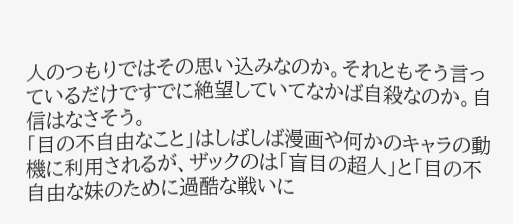人のつもりではその思い込みなのか。それともそう言っているだけですでに絶望していてなかば自殺なのか。自信はなさそう。
「目の不自由なこと」はしばしば漫画や何かのキャラの動機に利用されるが、ザックのは「盲目の超人」と「目の不自由な妹のために過酷な戦いに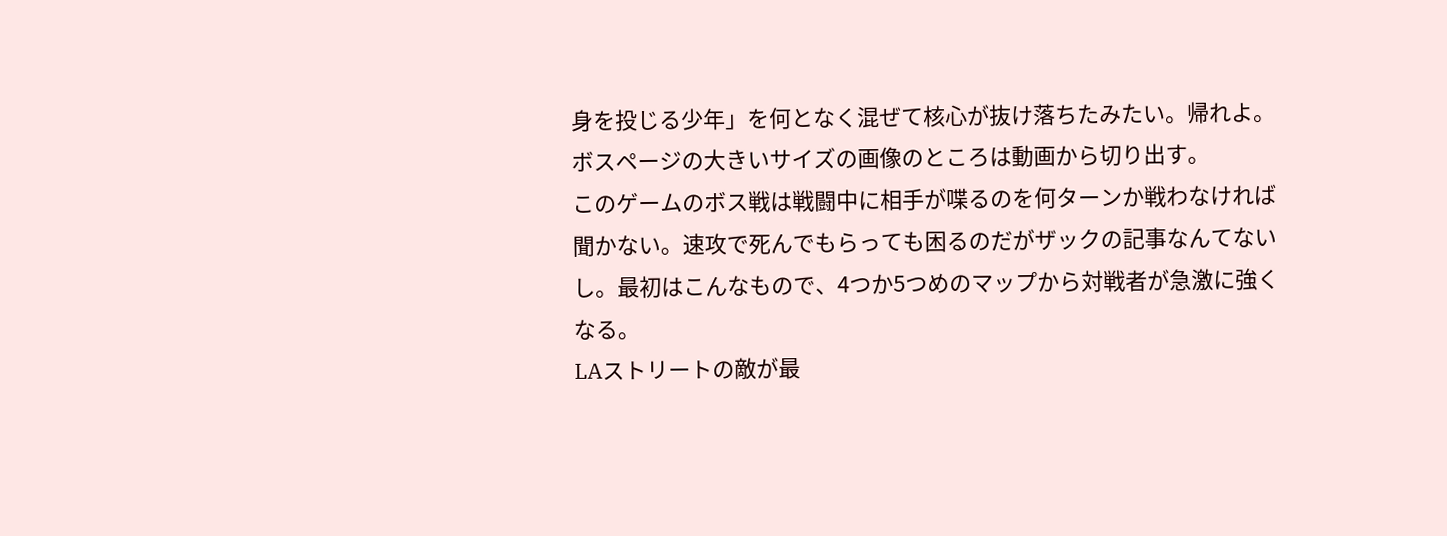身を投じる少年」を何となく混ぜて核心が抜け落ちたみたい。帰れよ。
ボスページの大きいサイズの画像のところは動画から切り出す。
このゲームのボス戦は戦闘中に相手が喋るのを何ターンか戦わなければ聞かない。速攻で死んでもらっても困るのだがザックの記事なんてないし。最初はこんなもので、4つか5つめのマップから対戦者が急激に強くなる。
LAストリートの敵が最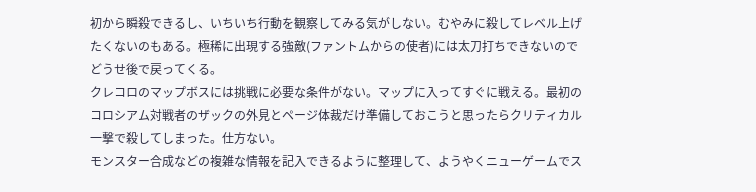初から瞬殺できるし、いちいち行動を観察してみる気がしない。むやみに殺してレベル上げたくないのもある。極稀に出現する強敵(ファントムからの使者)には太刀打ちできないのでどうせ後で戻ってくる。
クレコロのマップボスには挑戦に必要な条件がない。マップに入ってすぐに戦える。最初のコロシアム対戦者のザックの外見とページ体裁だけ準備しておこうと思ったらクリティカル一撃で殺してしまった。仕方ない。
モンスター合成などの複雑な情報を記入できるように整理して、ようやくニューゲームでス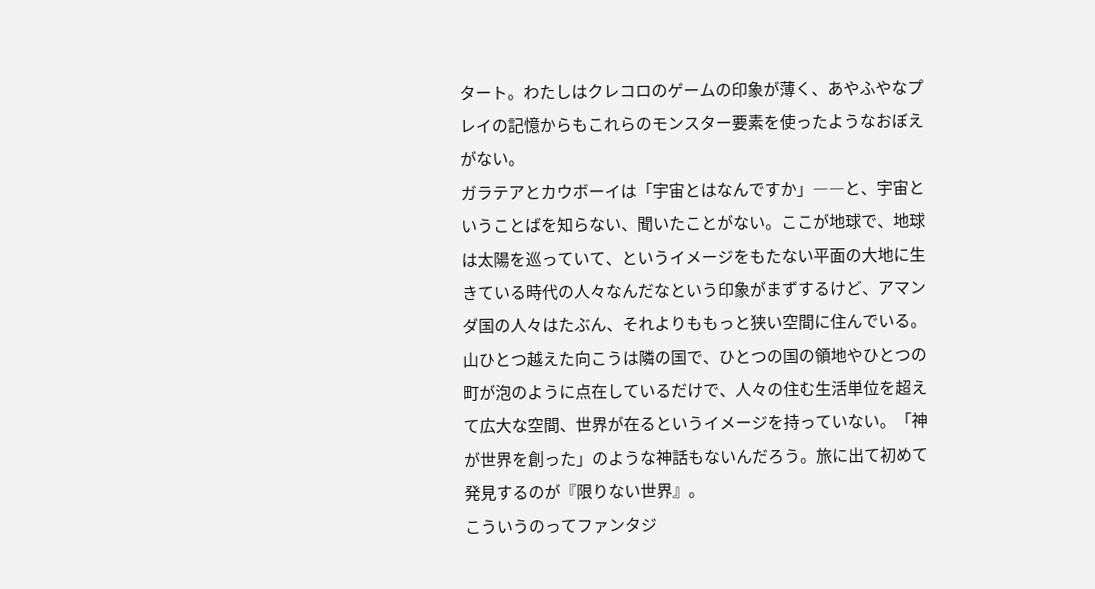タート。わたしはクレコロのゲームの印象が薄く、あやふやなプレイの記憶からもこれらのモンスター要素を使ったようなおぼえがない。
ガラテアとカウボーイは「宇宙とはなんですか」――と、宇宙ということばを知らない、聞いたことがない。ここが地球で、地球は太陽を巡っていて、というイメージをもたない平面の大地に生きている時代の人々なんだなという印象がまずするけど、アマンダ国の人々はたぶん、それよりももっと狭い空間に住んでいる。
山ひとつ越えた向こうは隣の国で、ひとつの国の領地やひとつの町が泡のように点在しているだけで、人々の住む生活単位を超えて広大な空間、世界が在るというイメージを持っていない。「神が世界を創った」のような神話もないんだろう。旅に出て初めて発見するのが『限りない世界』。
こういうのってファンタジ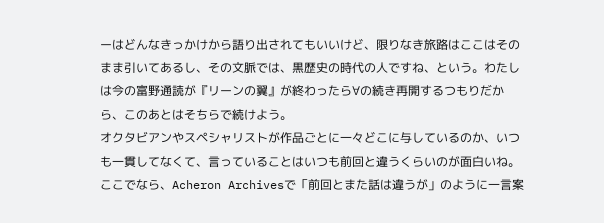ーはどんなきっかけから語り出されてもいいけど、限りなき旅路はここはそのまま引いてあるし、その文脈では、黒歴史の時代の人ですね、という。わたしは今の富野通読が『リーンの翼』が終わったら∀の続き再開するつもりだから、このあとはそちらで続けよう。
オクタビアンやスペシャリストが作品ごとに一々どこに与しているのか、いつも一貫してなくて、言っていることはいつも前回と違うくらいのが面白いね。ここでなら、Acheron Archivesで「前回とまた話は違うが」のように一言案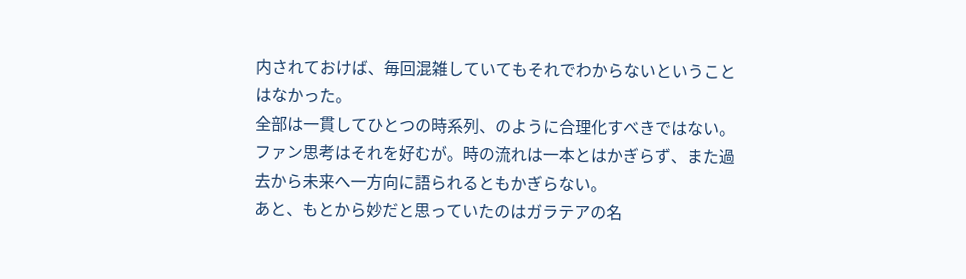内されておけば、毎回混雑していてもそれでわからないということはなかった。
全部は一貫してひとつの時系列、のように合理化すべきではない。ファン思考はそれを好むが。時の流れは一本とはかぎらず、また過去から未来へ一方向に語られるともかぎらない。
あと、もとから妙だと思っていたのはガラテアの名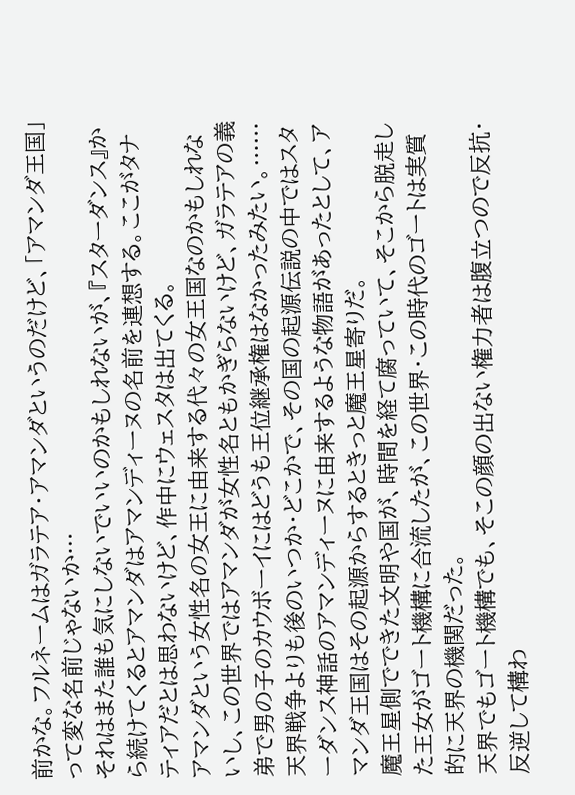前かな。フルネームはガラテア・アマンダというのだけど、「アマンダ王国」って変な名前じゃないか…
それはまた誰も気にしないでいいのかもしれないが、『スターダンス』から続けてくるとアマンダはアマンディーヌの名前を連想する。ここがタナティアだとは思わないけど、作中にウェスタは出てくる。
アマンダという女性名の女王に由来する代々の女王国なのかもしれないし、この世界ではアマンダが女性名ともかぎらないけど、ガラテアの義弟で男の子のカウボーイにはどうも王位継承権はなかったみたい。……
天界戦争よりも後のいつか・どこかで、その国の起源伝説の中ではスターダンス神話のアマンディーヌに由来するような物語があったとして、アマンダ王国はその起源からするときっと魔王星寄りだ。
魔王星側でできた文明や国が、時間を経て腐っていて、そこから脱走した王女がゴート機構に合流したが、この世界・この時代のゴートは実質的に天界の機関だった。
天界でもゴート機構でも、そこの顔の出ない権力者は腹立つので反抗・反逆して構わ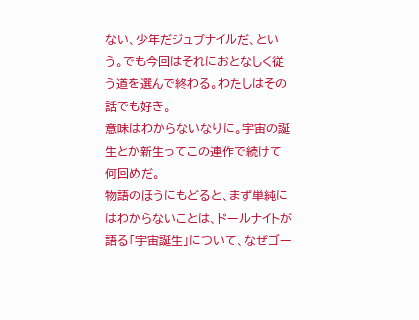ない、少年だジュブナイルだ、という。でも今回はそれにおとなしく従う道を選んで終わる。わたしはその話でも好き。
意味はわからないなりに。宇宙の誕生とか新生ってこの連作で続けて何回めだ。
物語のほうにもどると、まず単純にはわからないことは、ドールナイトが語る「宇宙誕生」について、なぜゴー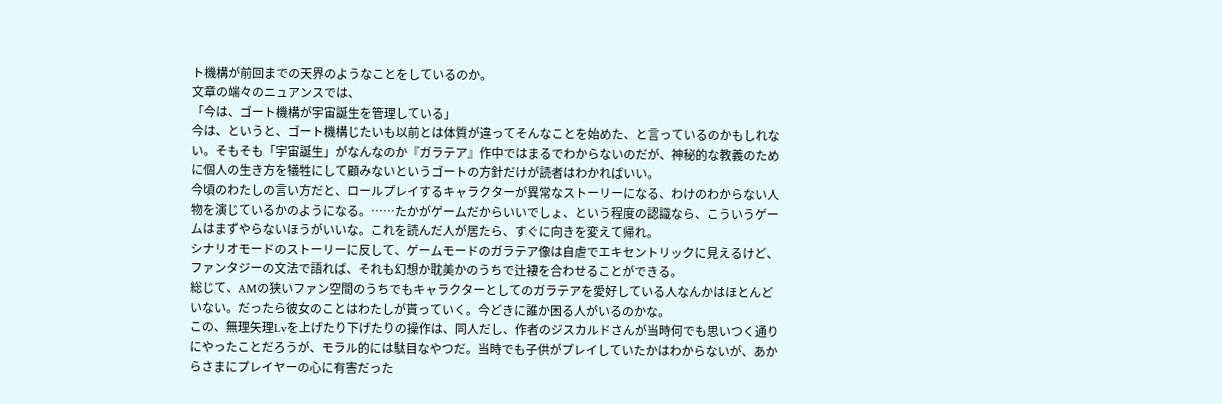ト機構が前回までの天界のようなことをしているのか。
文章の端々のニュアンスでは、
「今は、ゴート機構が宇宙誕生を管理している」
今は、というと、ゴート機構じたいも以前とは体質が違ってそんなことを始めた、と言っているのかもしれない。そもそも「宇宙誕生」がなんなのか『ガラテア』作中ではまるでわからないのだが、神秘的な教義のために個人の生き方を犠牲にして顧みないというゴートの方針だけが読者はわかればいい。
今頃のわたしの言い方だと、ロールプレイするキャラクターが異常なストーリーになる、わけのわからない人物を演じているかのようになる。……たかがゲームだからいいでしょ、という程度の認識なら、こういうゲームはまずやらないほうがいいな。これを読んだ人が居たら、すぐに向きを変えて帰れ。
シナリオモードのストーリーに反して、ゲームモードのガラテア像は自虐でエキセントリックに見えるけど、ファンタジーの文法で語れば、それも幻想か耽美かのうちで辻褄を合わせることができる。
総じて、AMの狭いファン空間のうちでもキャラクターとしてのガラテアを愛好している人なんかはほとんどいない。だったら彼女のことはわたしが貰っていく。今どきに誰か困る人がいるのかな。
この、無理矢理Lvを上げたり下げたりの操作は、同人だし、作者のジスカルドさんが当時何でも思いつく通りにやったことだろうが、モラル的には駄目なやつだ。当時でも子供がプレイしていたかはわからないが、あからさまにプレイヤーの心に有害だった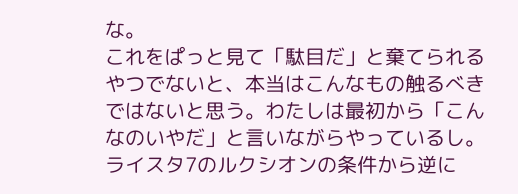な。
これをぱっと見て「駄目だ」と棄てられるやつでないと、本当はこんなもの触るべきではないと思う。わたしは最初から「こんなのいやだ」と言いながらやっているし。
ライスタ7のルクシオンの条件から逆に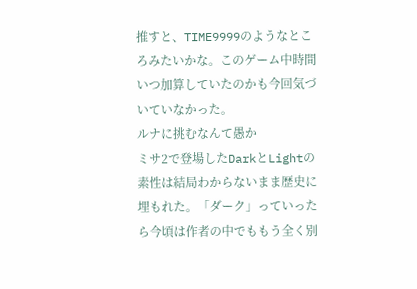推すと、TIME9999のようなところみたいかな。このゲーム中時間いつ加算していたのかも今回気づいていなかった。
ルナに挑むなんて愚か
ミサ2で登場したDarkとLightの素性は結局わからないまま歴史に埋もれた。「ダーク」っていったら今頃は作者の中でももう全く別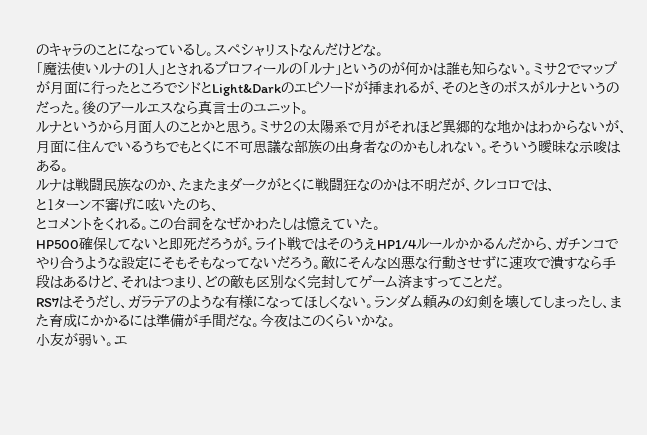のキャラのことになっているし。スペシャリストなんだけどな。
「魔法使いルナの1人」とされるプロフィールの「ルナ」というのが何かは誰も知らない。ミサ2でマップが月面に行ったところでシドとLight&Darkのエピソードが挿まれるが、そのときのボスがルナというのだった。後のアールエスなら真言士のユニット。
ルナというから月面人のことかと思う。ミサ2の太陽系で月がそれほど異郷的な地かはわからないが、月面に住んでいるうちでもとくに不可思議な部族の出身者なのかもしれない。そういう曖昧な示唆はある。
ルナは戦闘民族なのか、たまたまダークがとくに戦闘狂なのかは不明だが、クレコロでは、
と1ターン不審げに呟いたのち、
とコメントをくれる。この台詞をなぜかわたしは憶えていた。
HP500確保してないと即死だろうが。ライト戦ではそのうえHP1/4ルールかかるんだから、ガチンコでやり合うような設定にそもそもなってないだろう。敵にそんな凶悪な行動させずに速攻で潰すなら手段はあるけど、それはつまり、どの敵も区別なく完封してゲーム済ますってことだ。
RS7はそうだし、ガラテアのような有様になってほしくない。ランダム頼みの幻剣を壊してしまったし、また育成にかかるには準備が手間だな。今夜はこのくらいかな。
小友が弱い。エ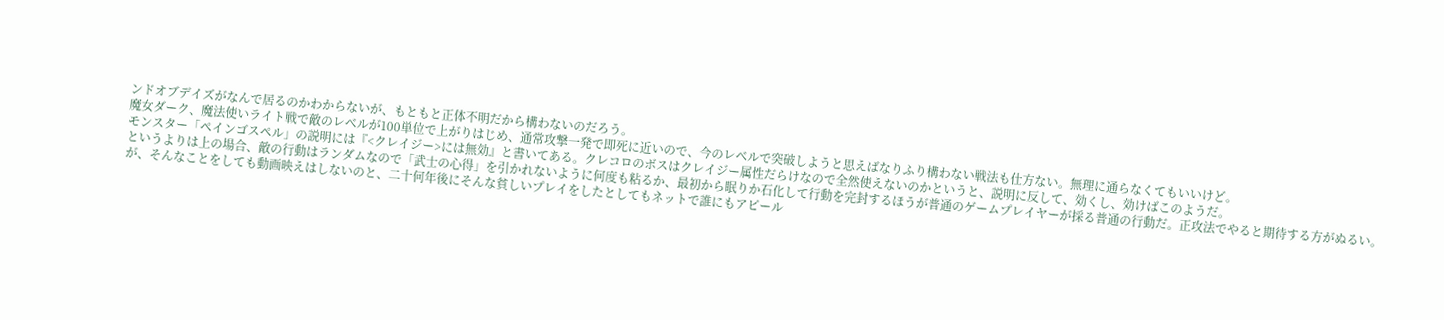ンドオブデイズがなんで居るのかわからないが、もともと正体不明だから構わないのだろう。
魔女ダーク、魔法使いライト戦で敵のレベルが100単位で上がりはじめ、通常攻撃一発で即死に近いので、今のレベルで突破しようと思えばなりふり構わない戦法も仕方ない。無理に通らなくてもいいけど。
モンスター「ペインゴスペル」の説明には『<クレイジー>には無効』と書いてある。クレコロのボスはクレイジー属性だらけなので全然使えないのかというと、説明に反して、効くし、効けばこのようだ。
というよりは上の場合、敵の行動はランダムなので「武士の心得」を引かれないように何度も粘るか、最初から眠りか石化して行動を完封するほうが普通のゲームプレイヤーが採る普通の行動だ。正攻法でやると期待する方がぬるい。
が、そんなことをしても動画映えはしないのと、二十何年後にそんな貧しいプレイをしたとしてもネットで誰にもアピール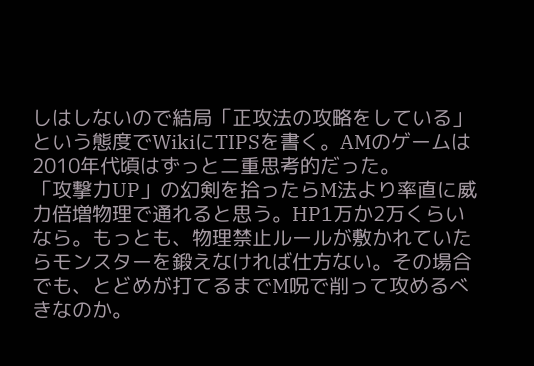しはしないので結局「正攻法の攻略をしている」という態度でWikiにTIPSを書く。AMのゲームは2010年代頃はずっと二重思考的だった。
「攻撃力UP」の幻剣を拾ったらM法より率直に威力倍増物理で通れると思う。HP1万か2万くらいなら。もっとも、物理禁止ルールが敷かれていたらモンスターを鍛えなければ仕方ない。その場合でも、とどめが打てるまでM呪で削って攻めるべきなのか。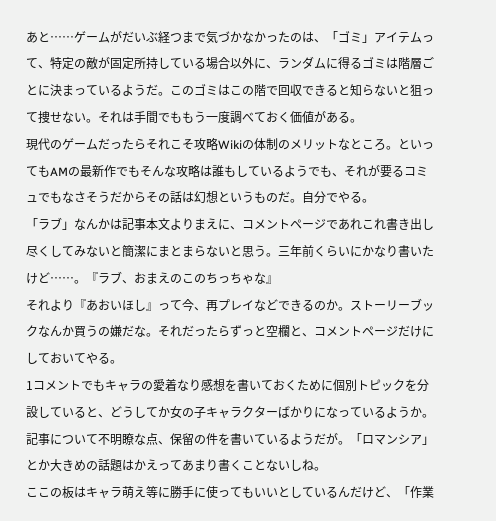あと……ゲームがだいぶ経つまで気づかなかったのは、「ゴミ」アイテムって、特定の敵が固定所持している場合以外に、ランダムに得るゴミは階層ごとに決まっているようだ。このゴミはこの階で回収できると知らないと狙って捜せない。それは手間でももう一度調べておく価値がある。
現代のゲームだったらそれこそ攻略Wikiの体制のメリットなところ。といってもAMの最新作でもそんな攻略は誰もしているようでも、それが要るコミュでもなさそうだからその話は幻想というものだ。自分でやる。
「ラブ」なんかは記事本文よりまえに、コメントページであれこれ書き出し尽くしてみないと簡潔にまとまらないと思う。三年前くらいにかなり書いたけど……。『ラブ、おまえのこのちっちゃな』
それより『あおいほし』って今、再プレイなどできるのか。ストーリーブックなんか買うの嫌だな。それだったらずっと空欄と、コメントページだけにしておいてやる。
1コメントでもキャラの愛着なり感想を書いておくために個別トピックを分設していると、どうしてか女の子キャラクターばかりになっているようか。記事について不明瞭な点、保留の件を書いているようだが。「ロマンシア」とか大きめの話題はかえってあまり書くことないしね。
ここの板はキャラ萌え等に勝手に使ってもいいとしているんだけど、「作業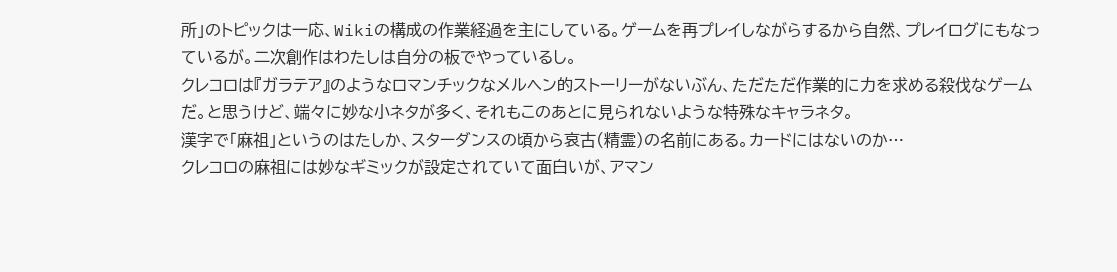所」のトピックは一応、Wikiの構成の作業経過を主にしている。ゲームを再プレイしながらするから自然、プレイログにもなっているが。二次創作はわたしは自分の板でやっているし。
クレコロは『ガラテア』のようなロマンチックなメルヘン的ストーリーがないぶん、ただただ作業的に力を求める殺伐なゲームだ。と思うけど、端々に妙な小ネタが多く、それもこのあとに見られないような特殊なキャラネタ。
漢字で「麻祖」というのはたしか、スターダンスの頃から哀古(精霊)の名前にある。カードにはないのか…
クレコロの麻祖には妙なギミックが設定されていて面白いが、アマン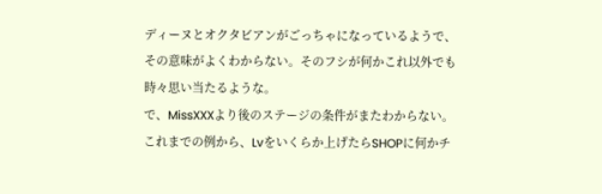ディーヌとオクタビアンがごっちゃになっているようで、その意味がよくわからない。そのフシが何かこれ以外でも時々思い当たるような。
で、MissXXXより後のステージの条件がまたわからない。これまでの例から、Lvをいくらか上げたらSHOPに何かチ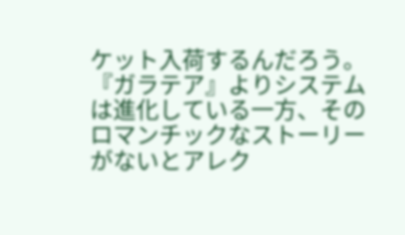ケット入荷するんだろう。
『ガラテア』よりシステムは進化している一方、そのロマンチックなストーリーがないとアレク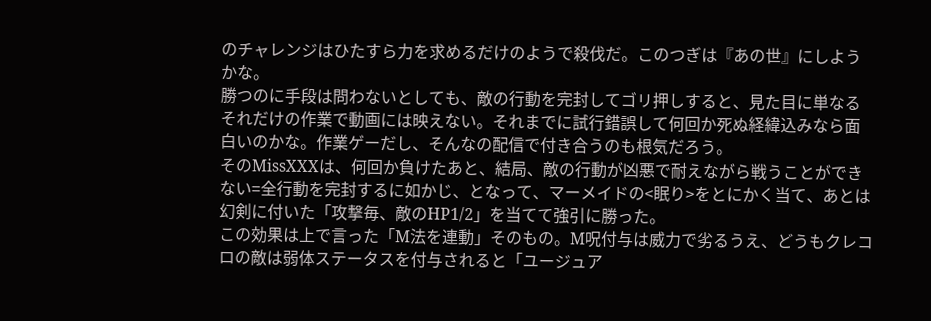のチャレンジはひたすら力を求めるだけのようで殺伐だ。このつぎは『あの世』にしようかな。
勝つのに手段は問わないとしても、敵の行動を完封してゴリ押しすると、見た目に単なるそれだけの作業で動画には映えない。それまでに試行錯誤して何回か死ぬ経緯込みなら面白いのかな。作業ゲーだし、そんなの配信で付き合うのも根気だろう。
そのMissXXXは、何回か負けたあと、結局、敵の行動が凶悪で耐えながら戦うことができない=全行動を完封するに如かじ、となって、マーメイドの<眠り>をとにかく当て、あとは幻剣に付いた「攻撃毎、敵のHP1/2」を当てて強引に勝った。
この効果は上で言った「M法を連動」そのもの。M呪付与は威力で劣るうえ、どうもクレコロの敵は弱体ステータスを付与されると「ユージュア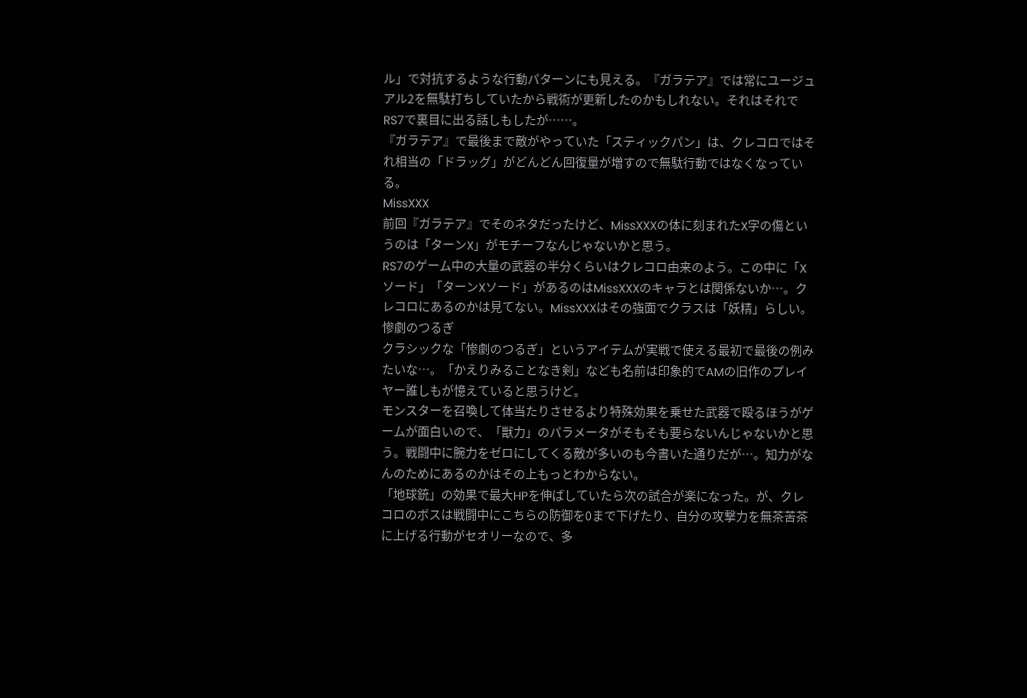ル」で対抗するような行動パターンにも見える。『ガラテア』では常にユージュアル2を無駄打ちしていたから戦術が更新したのかもしれない。それはそれでRS7で裏目に出る話しもしたが……。
『ガラテア』で最後まで敵がやっていた「スティックパン」は、クレコロではそれ相当の「ドラッグ」がどんどん回復量が増すので無駄行動ではなくなっている。
MissXXX
前回『ガラテア』でそのネタだったけど、MissXXXの体に刻まれたX字の傷というのは「ターンX」がモチーフなんじゃないかと思う。
RS7のゲーム中の大量の武器の半分くらいはクレコロ由来のよう。この中に「Xソード」「ターンXソード」があるのはMissXXXのキャラとは関係ないか…。クレコロにあるのかは見てない。MissXXXはその強面でクラスは「妖精」らしい。
惨劇のつるぎ
クラシックな「惨劇のつるぎ」というアイテムが実戦で使える最初で最後の例みたいな…。「かえりみることなき剣」なども名前は印象的でAMの旧作のプレイヤー誰しもが憶えていると思うけど。
モンスターを召喚して体当たりさせるより特殊効果を乗せた武器で殴るほうがゲームが面白いので、「獣力」のパラメータがそもそも要らないんじゃないかと思う。戦闘中に腕力をゼロにしてくる敵が多いのも今書いた通りだが…。知力がなんのためにあるのかはその上もっとわからない。
「地球銃」の効果で最大HPを伸ばしていたら次の試合が楽になった。が、クレコロのボスは戦闘中にこちらの防御を0まで下げたり、自分の攻撃力を無茶苦茶に上げる行動がセオリーなので、多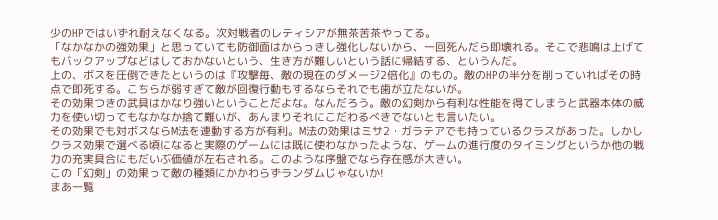少のHPではいずれ耐えなくなる。次対戦者のレティシアが無茶苦茶やってる。
「なかなかの強効果」と思っていても防御面はからっきし強化しないから、一回死んだら即壊れる。そこで悲鳴は上げてもバックアップなどはしておかないという、生き方が難しいという話に帰結する、というんだ。
上の、ボスを圧倒できたというのは『攻撃毎、敵の現在のダメージ2倍化』のもの。敵のHPの半分を削っていればその時点で即死する。こちらが弱すぎて敵が回復行動もするならそれでも歯が立たないが。
その効果つきの武具はかなり強いということだよな。なんだろう。敵の幻剣から有利な性能を得てしまうと武器本体の威力を使い切ってもなかなか捨て難いが、あんまりそれにこだわるべきでないとも言いたい。
その効果でも対ボスならM法を連動する方が有利。M法の効果はミサ2・ガラテアでも持っているクラスがあった。しかしクラス効果で選べる頃になると実際のゲームには既に使わなかったような、ゲームの進行度のタイミングというか他の戦力の充実具合にもだいぶ価値が左右される。このような序盤でなら存在感が大きい。
この「幻剣」の効果って敵の種類にかかわらずランダムじゃないか!
まあ一覧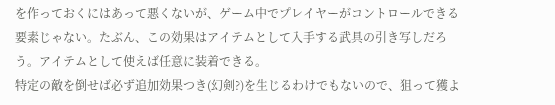を作っておくにはあって悪くないが、ゲーム中でプレイヤーがコントロールできる要素じゃない。たぶん、この効果はアイテムとして入手する武具の引き写しだろう。アイテムとして使えば任意に装着できる。
特定の敵を倒せば必ず追加効果つき(幻剣?)を生じるわけでもないので、狙って獲よ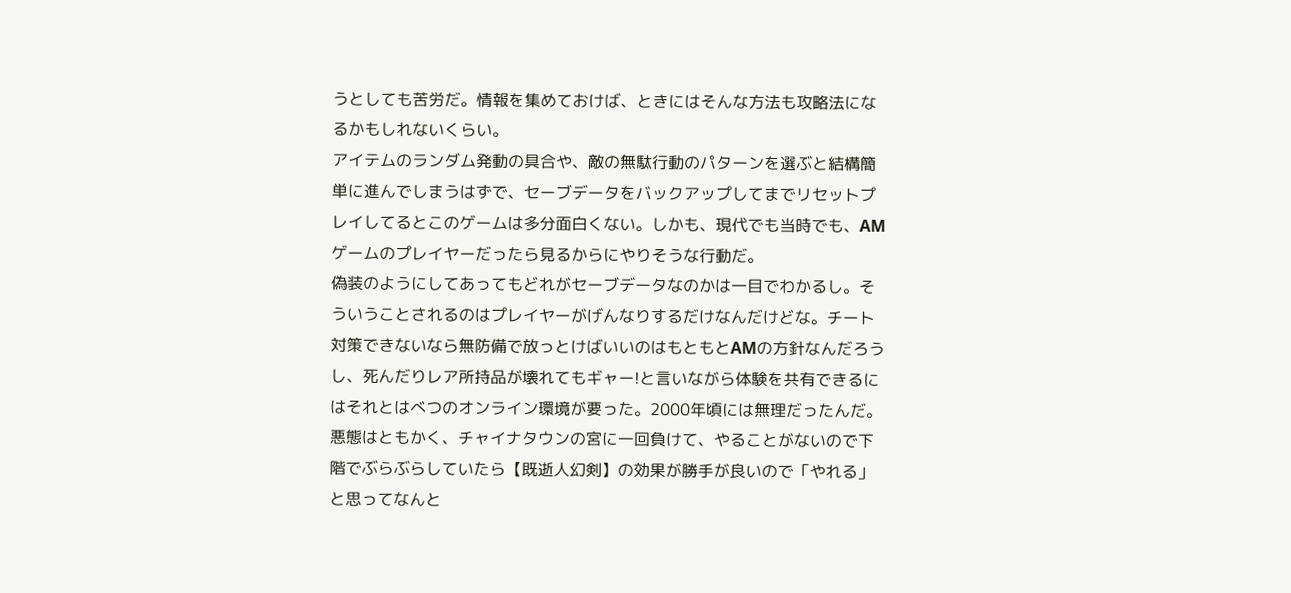うとしても苦労だ。情報を集めておけば、ときにはそんな方法も攻略法になるかもしれないくらい。
アイテムのランダム発動の具合や、敵の無駄行動のパターンを選ぶと結構簡単に進んでしまうはずで、セーブデータをバックアップしてまでリセットプレイしてるとこのゲームは多分面白くない。しかも、現代でも当時でも、AMゲームのプレイヤーだったら見るからにやりそうな行動だ。
偽装のようにしてあってもどれがセーブデータなのかは一目でわかるし。そういうことされるのはプレイヤーがげんなりするだけなんだけどな。チート対策できないなら無防備で放っとけばいいのはもともとAMの方針なんだろうし、死んだりレア所持品が壊れてもギャー!と言いながら体験を共有できるにはそれとはべつのオンライン環境が要った。2000年頃には無理だったんだ。
悪態はともかく、チャイナタウンの宮に一回負けて、やることがないので下階でぶらぶらしていたら【既逝人幻剣】の効果が勝手が良いので「やれる」と思ってなんと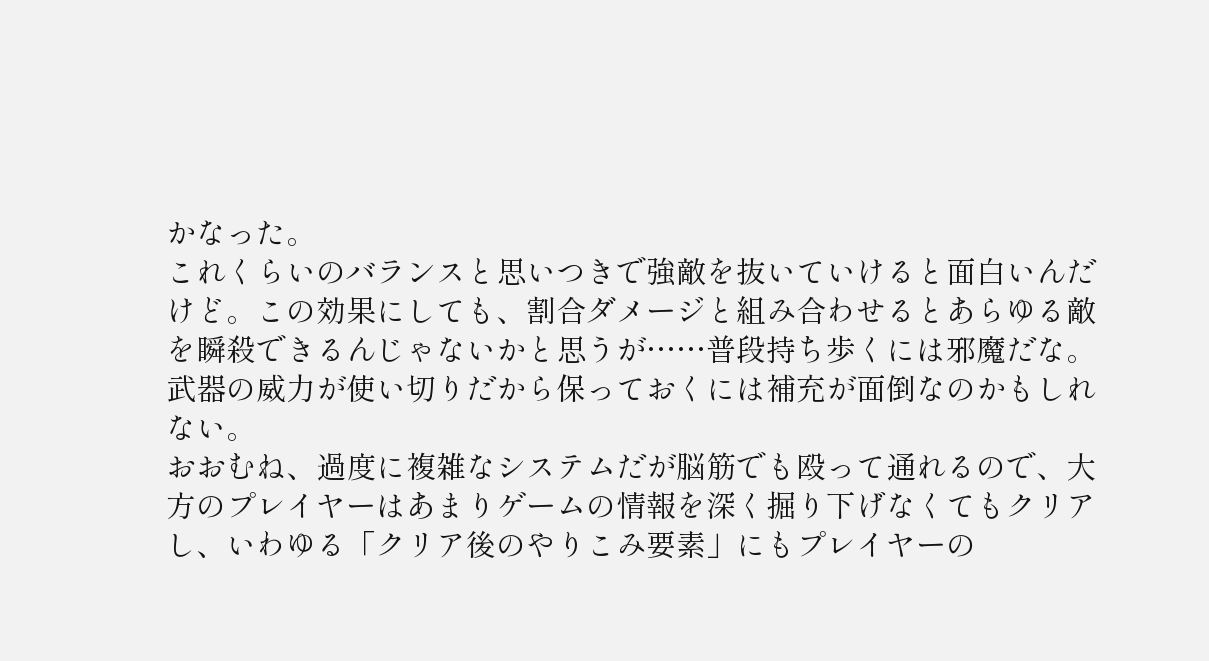かなった。
これくらいのバランスと思いつきで強敵を抜いていけると面白いんだけど。この効果にしても、割合ダメージと組み合わせるとあらゆる敵を瞬殺できるんじゃないかと思うが……普段持ち歩くには邪魔だな。
武器の威力が使い切りだから保っておくには補充が面倒なのかもしれない。
おおむね、過度に複雑なシステムだが脳筋でも殴って通れるので、大方のプレイヤーはあまりゲームの情報を深く掘り下げなくてもクリアし、いわゆる「クリア後のやりこみ要素」にもプレイヤーの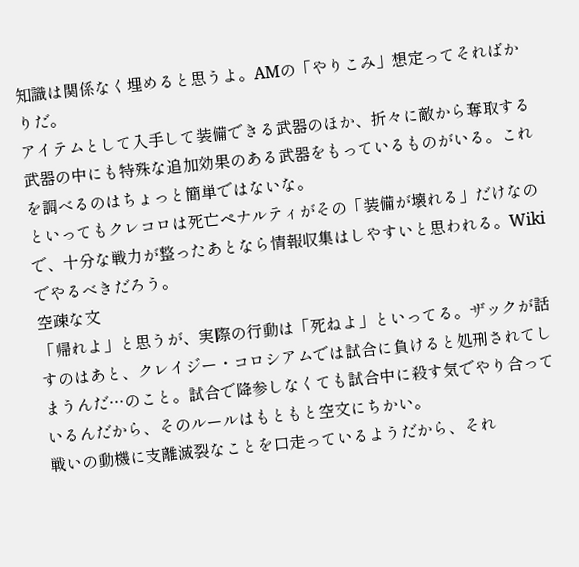知識は関係なく埋めると思うよ。AMの「やりこみ」想定ってそればかりだ。
アイテムとして入手して装備できる武器のほか、折々に敵から奪取する武器の中にも特殊な追加効果のある武器をもっているものがいる。これを調べるのはちょっと簡単ではないな。
といってもクレコロは死亡ペナルティがその「装備が壊れる」だけなので、十分な戦力が整ったあとなら情報収集はしやすいと思われる。Wikiでやるべきだろう。
空疎な文
「帰れよ」と思うが、実際の行動は「死ねよ」といってる。ザックが話すのはあと、クレイジー・コロシアムでは試合に負けると処刑されてしまうんだ…のこと。試合で降参しなくても試合中に殺す気でやり合っているんだから、そのルールはもともと空文にちかい。
戦いの動機に支離滅裂なことを口走っているようだから、それ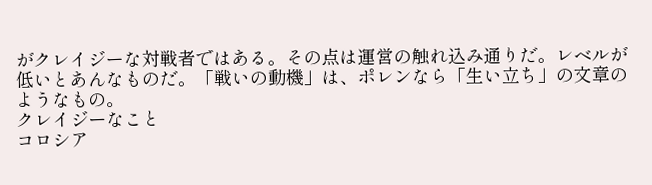がクレイジーな対戦者ではある。その点は運営の触れ込み通りだ。レベルが低いとあんなものだ。「戦いの動機」は、ポレンなら「生い立ち」の文章のようなもの。
クレイジーなこと
コロシア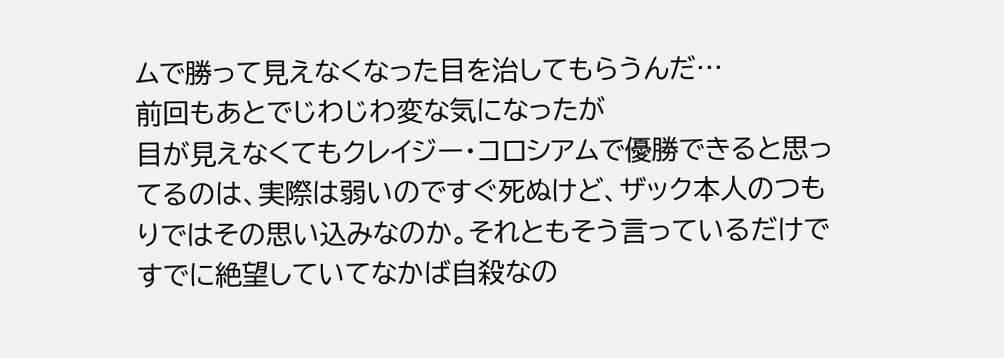ムで勝って見えなくなった目を治してもらうんだ…
前回もあとでじわじわ変な気になったが
目が見えなくてもクレイジー・コロシアムで優勝できると思ってるのは、実際は弱いのですぐ死ぬけど、ザック本人のつもりではその思い込みなのか。それともそう言っているだけですでに絶望していてなかば自殺なの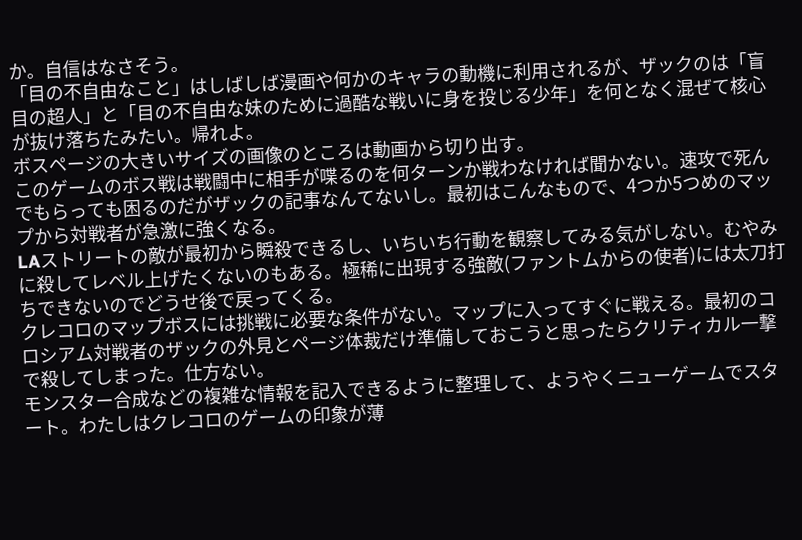か。自信はなさそう。
「目の不自由なこと」はしばしば漫画や何かのキャラの動機に利用されるが、ザックのは「盲目の超人」と「目の不自由な妹のために過酷な戦いに身を投じる少年」を何となく混ぜて核心が抜け落ちたみたい。帰れよ。
ボスページの大きいサイズの画像のところは動画から切り出す。
このゲームのボス戦は戦闘中に相手が喋るのを何ターンか戦わなければ聞かない。速攻で死んでもらっても困るのだがザックの記事なんてないし。最初はこんなもので、4つか5つめのマップから対戦者が急激に強くなる。
LAストリートの敵が最初から瞬殺できるし、いちいち行動を観察してみる気がしない。むやみに殺してレベル上げたくないのもある。極稀に出現する強敵(ファントムからの使者)には太刀打ちできないのでどうせ後で戻ってくる。
クレコロのマップボスには挑戦に必要な条件がない。マップに入ってすぐに戦える。最初のコロシアム対戦者のザックの外見とページ体裁だけ準備しておこうと思ったらクリティカル一撃で殺してしまった。仕方ない。
モンスター合成などの複雑な情報を記入できるように整理して、ようやくニューゲームでスタート。わたしはクレコロのゲームの印象が薄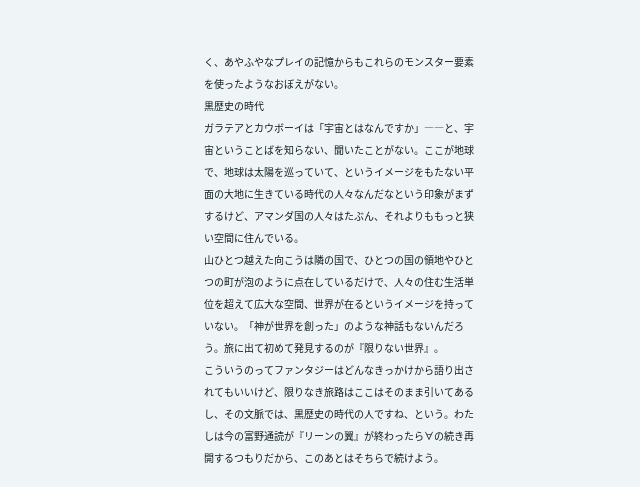く、あやふやなプレイの記憶からもこれらのモンスター要素を使ったようなおぼえがない。
黒歴史の時代
ガラテアとカウボーイは「宇宙とはなんですか」――と、宇宙ということばを知らない、聞いたことがない。ここが地球で、地球は太陽を巡っていて、というイメージをもたない平面の大地に生きている時代の人々なんだなという印象がまずするけど、アマンダ国の人々はたぶん、それよりももっと狭い空間に住んでいる。
山ひとつ越えた向こうは隣の国で、ひとつの国の領地やひとつの町が泡のように点在しているだけで、人々の住む生活単位を超えて広大な空間、世界が在るというイメージを持っていない。「神が世界を創った」のような神話もないんだろう。旅に出て初めて発見するのが『限りない世界』。
こういうのってファンタジーはどんなきっかけから語り出されてもいいけど、限りなき旅路はここはそのまま引いてあるし、その文脈では、黒歴史の時代の人ですね、という。わたしは今の富野通読が『リーンの翼』が終わったら∀の続き再開するつもりだから、このあとはそちらで続けよう。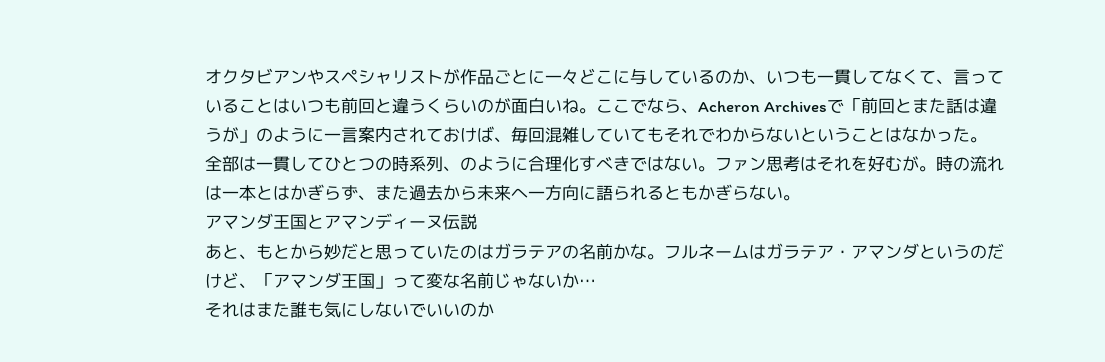オクタビアンやスペシャリストが作品ごとに一々どこに与しているのか、いつも一貫してなくて、言っていることはいつも前回と違うくらいのが面白いね。ここでなら、Acheron Archivesで「前回とまた話は違うが」のように一言案内されておけば、毎回混雑していてもそれでわからないということはなかった。
全部は一貫してひとつの時系列、のように合理化すべきではない。ファン思考はそれを好むが。時の流れは一本とはかぎらず、また過去から未来へ一方向に語られるともかぎらない。
アマンダ王国とアマンディーヌ伝説
あと、もとから妙だと思っていたのはガラテアの名前かな。フルネームはガラテア・アマンダというのだけど、「アマンダ王国」って変な名前じゃないか…
それはまた誰も気にしないでいいのか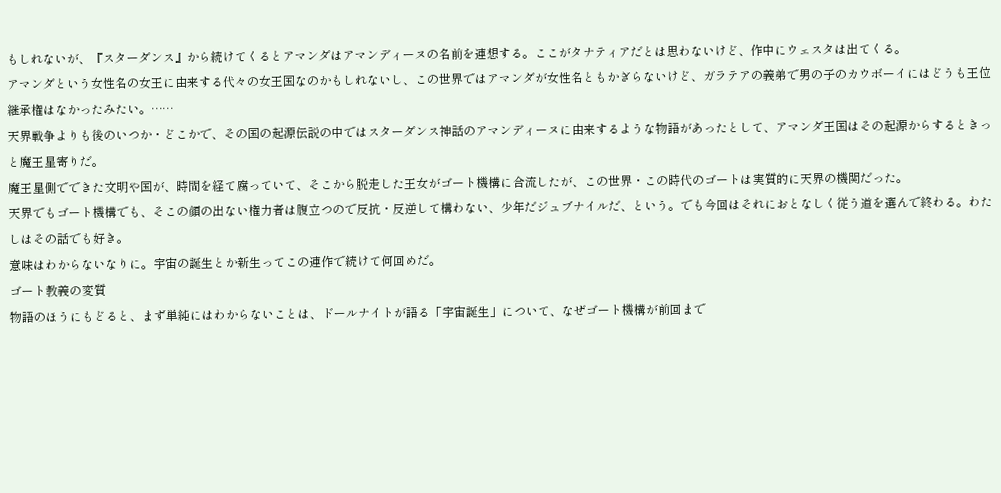もしれないが、『スターダンス』から続けてくるとアマンダはアマンディーヌの名前を連想する。ここがタナティアだとは思わないけど、作中にウェスタは出てくる。
アマンダという女性名の女王に由来する代々の女王国なのかもしれないし、この世界ではアマンダが女性名ともかぎらないけど、ガラテアの義弟で男の子のカウボーイにはどうも王位継承権はなかったみたい。……
天界戦争よりも後のいつか・どこかで、その国の起源伝説の中ではスターダンス神話のアマンディーヌに由来するような物語があったとして、アマンダ王国はその起源からするときっと魔王星寄りだ。
魔王星側でできた文明や国が、時間を経て腐っていて、そこから脱走した王女がゴート機構に合流したが、この世界・この時代のゴートは実質的に天界の機関だった。
天界でもゴート機構でも、そこの顔の出ない権力者は腹立つので反抗・反逆して構わない、少年だジュブナイルだ、という。でも今回はそれにおとなしく従う道を選んで終わる。わたしはその話でも好き。
意味はわからないなりに。宇宙の誕生とか新生ってこの連作で続けて何回めだ。
ゴート教義の変質
物語のほうにもどると、まず単純にはわからないことは、ドールナイトが語る「宇宙誕生」について、なぜゴート機構が前回まで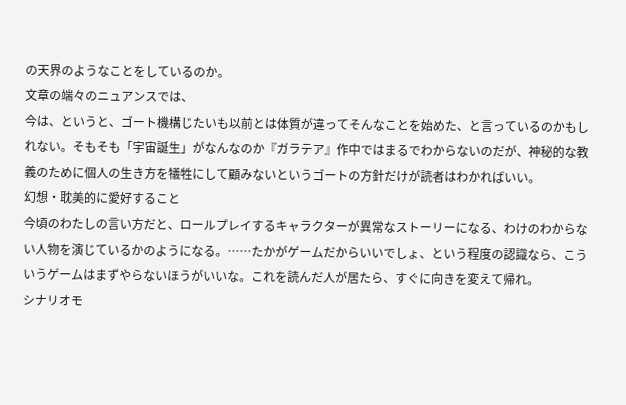の天界のようなことをしているのか。
文章の端々のニュアンスでは、
今は、というと、ゴート機構じたいも以前とは体質が違ってそんなことを始めた、と言っているのかもしれない。そもそも「宇宙誕生」がなんなのか『ガラテア』作中ではまるでわからないのだが、神秘的な教義のために個人の生き方を犠牲にして顧みないというゴートの方針だけが読者はわかればいい。
幻想・耽美的に愛好すること
今頃のわたしの言い方だと、ロールプレイするキャラクターが異常なストーリーになる、わけのわからない人物を演じているかのようになる。……たかがゲームだからいいでしょ、という程度の認識なら、こういうゲームはまずやらないほうがいいな。これを読んだ人が居たら、すぐに向きを変えて帰れ。
シナリオモ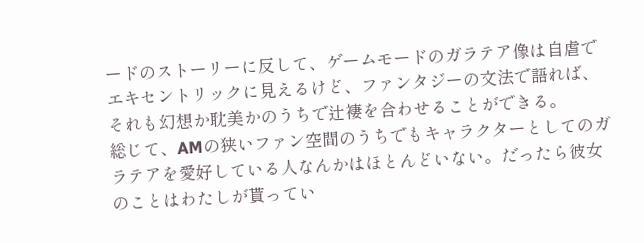ードのストーリーに反して、ゲームモードのガラテア像は自虐でエキセントリックに見えるけど、ファンタジーの文法で語れば、それも幻想か耽美かのうちで辻褄を合わせることができる。
総じて、AMの狭いファン空間のうちでもキャラクターとしてのガラテアを愛好している人なんかはほとんどいない。だったら彼女のことはわたしが貰ってい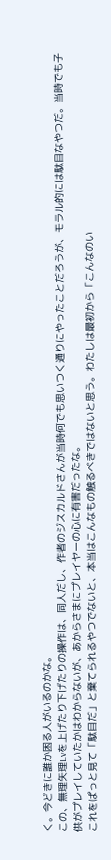く。今どきに誰か困る人がいるのかな。
この、無理矢理Lvを上げたり下げたりの操作は、同人だし、作者のジスカルドさんが当時何でも思いつく通りにやったことだろうが、モラル的には駄目なやつだ。当時でも子供がプレイしていたかはわからないが、あからさまにプレイヤーの心に有害だったな。
これをぱっと見て「駄目だ」と棄てられるやつでないと、本当はこんなもの触るべきではないと思う。わたしは最初から「こんなのい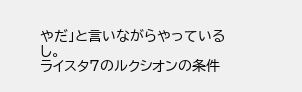やだ」と言いながらやっているし。
ライスタ7のルクシオンの条件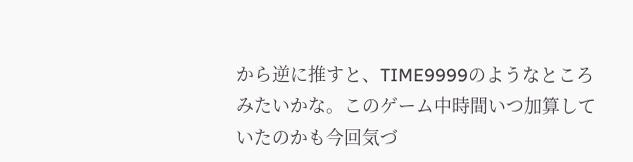から逆に推すと、TIME9999のようなところみたいかな。このゲーム中時間いつ加算していたのかも今回気づ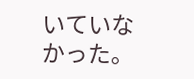いていなかった。